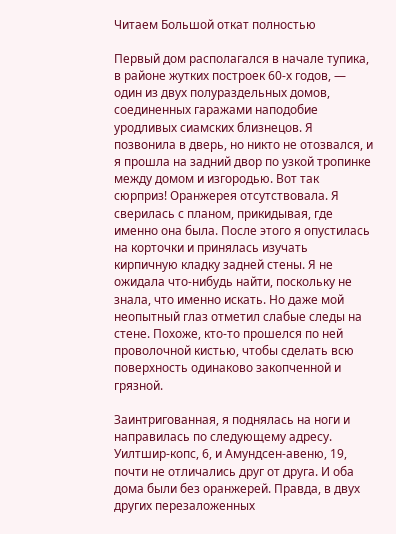Читаем Большой откат полностью

Первый дом располагался в начале тупика, в районе жутких построек 60-х годов, — один из двух полураздельных домов, соединенных гаражами наподобие уродливых сиамских близнецов. Я позвонила в дверь, но никто не отозвался, и я прошла на задний двор по узкой тропинке между домом и изгородью. Вот так сюрприз! Оранжерея отсутствовала. Я сверилась с планом, прикидывая, где именно она была. После этого я опустилась на корточки и принялась изучать кирпичную кладку задней стены. Я не ожидала что-нибудь найти, поскольку не знала, что именно искать. Но даже мой неопытный глаз отметил слабые следы на стене. Похоже, кто-то прошелся по ней проволочной кистью, чтобы сделать всю поверхность одинаково закопченной и грязной.

Заинтригованная, я поднялась на ноги и направилась по следующему адресу. Уилтшир-копс, 6, и Амундсен-авеню, 19, почти не отличались друг от друга. И оба дома были без оранжерей. Правда, в двух других перезаложенных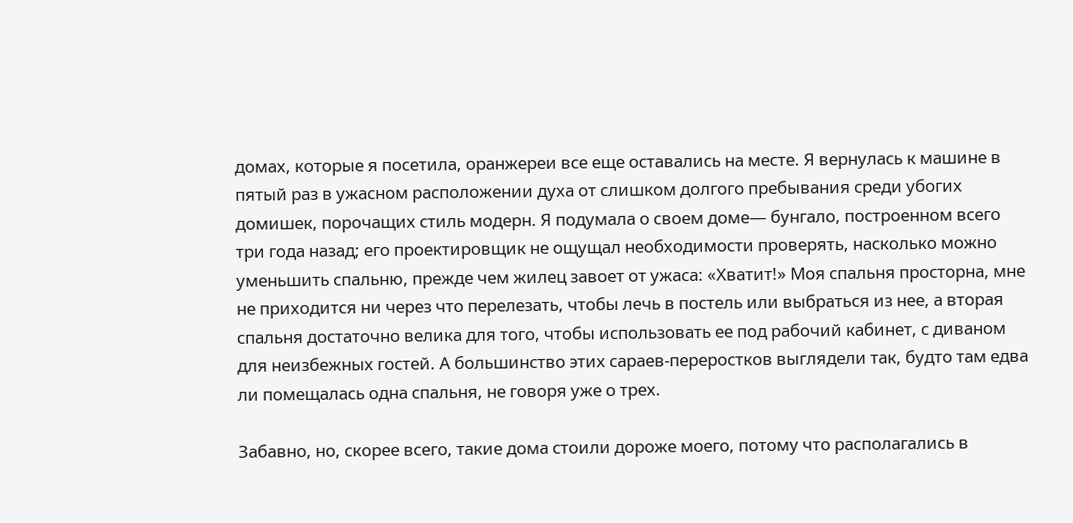домах, которые я посетила, оранжереи все еще оставались на месте. Я вернулась к машине в пятый раз в ужасном расположении духа от слишком долгого пребывания среди убогих домишек, порочащих стиль модерн. Я подумала о своем доме— бунгало, построенном всего три года назад; его проектировщик не ощущал необходимости проверять, насколько можно уменьшить спальню, прежде чем жилец завоет от ужаса: «Хватит!» Моя спальня просторна, мне не приходится ни через что перелезать, чтобы лечь в постель или выбраться из нее, а вторая спальня достаточно велика для того, чтобы использовать ее под рабочий кабинет, с диваном для неизбежных гостей. А большинство этих сараев-переростков выглядели так, будто там едва ли помещалась одна спальня, не говоря уже о трех.

Забавно, но, скорее всего, такие дома стоили дороже моего, потому что располагались в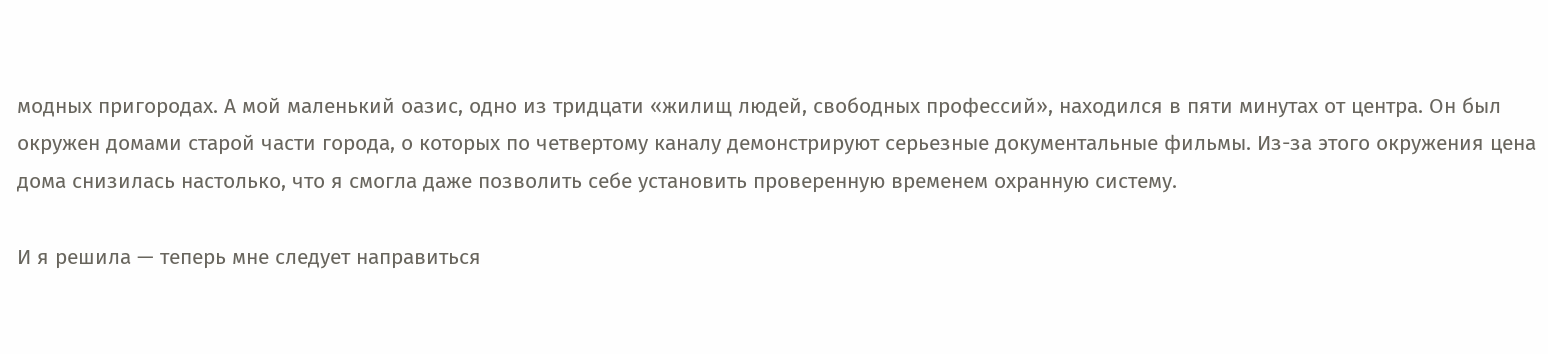модных пригородах. А мой маленький оазис, одно из тридцати «жилищ людей, свободных профессий», находился в пяти минутах от центра. Он был окружен домами старой части города, о которых по четвертому каналу демонстрируют серьезные документальные фильмы. Из-за этого окружения цена дома снизилась настолько, что я смогла даже позволить себе установить проверенную временем охранную систему.

И я решила — теперь мне следует направиться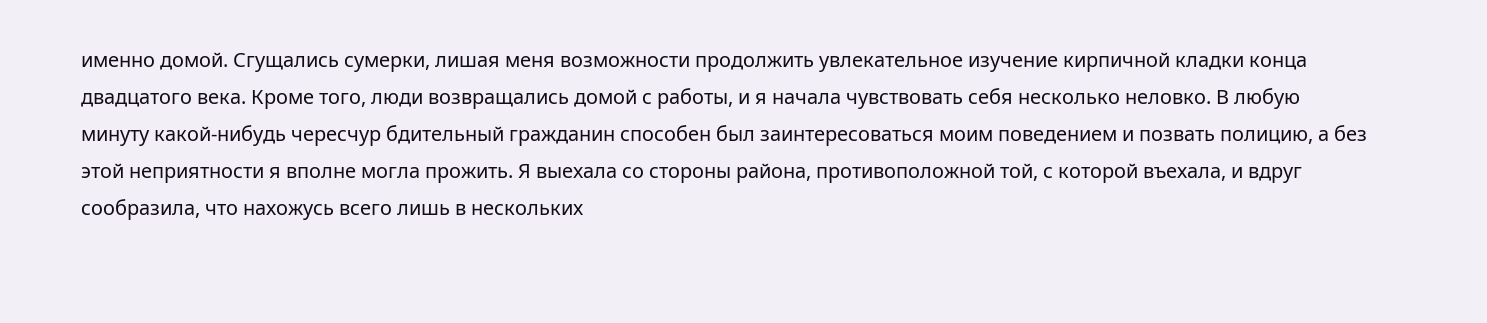именно домой. Сгущались сумерки, лишая меня возможности продолжить увлекательное изучение кирпичной кладки конца двадцатого века. Кроме того, люди возвращались домой с работы, и я начала чувствовать себя несколько неловко. В любую минуту какой-нибудь чересчур бдительный гражданин способен был заинтересоваться моим поведением и позвать полицию, а без этой неприятности я вполне могла прожить. Я выехала со стороны района, противоположной той, с которой въехала, и вдруг сообразила, что нахожусь всего лишь в нескольких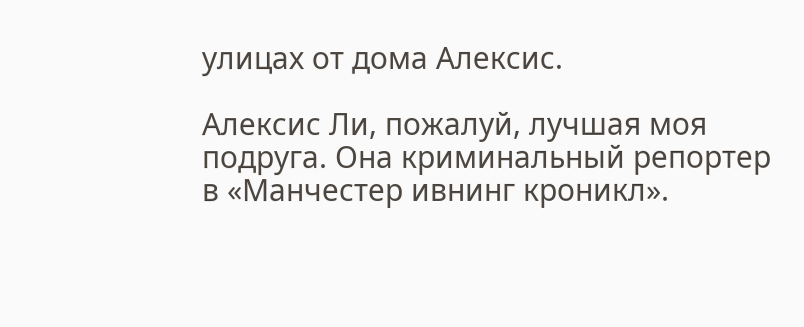улицах от дома Алексис.

Алексис Ли, пожалуй, лучшая моя подруга. Она криминальный репортер в «Манчестер ивнинг кроникл».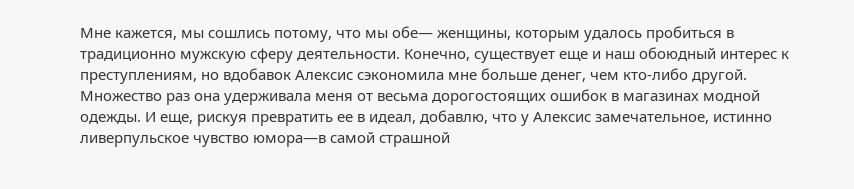Мне кажется, мы сошлись потому, что мы обе— женщины, которым удалось пробиться в традиционно мужскую сферу деятельности. Конечно, существует еще и наш обоюдный интерес к преступлениям, но вдобавок Алексис сэкономила мне больше денег, чем кто-либо другой. Множество раз она удерживала меня от весьма дорогостоящих ошибок в магазинах модной одежды. И еще, рискуя превратить ее в идеал, добавлю, что у Алексис замечательное, истинно ливерпульское чувство юмора—в самой страшной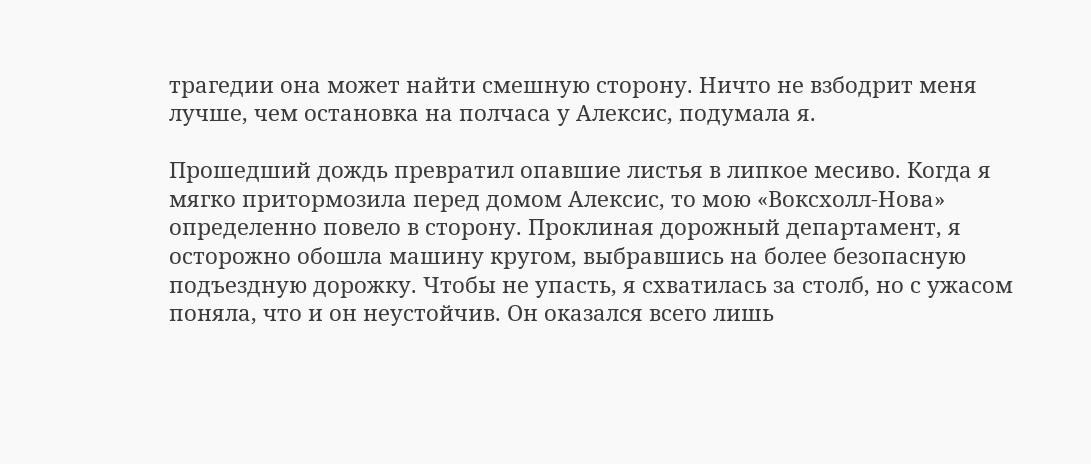трагедии она может найти смешную сторону. Ничто не взбодрит меня лучше, чем остановка на полчаса у Алексис, подумала я.

Прошедший дождь превратил опавшие листья в липкое месиво. Когда я мягко притормозила перед домом Алексис, то мою «Воксхолл-Нова» определенно повело в сторону. Проклиная дорожный департамент, я осторожно обошла машину кругом, выбравшись на более безопасную подъездную дорожку. Чтобы не упасть, я схватилась за столб, но с ужасом поняла, что и он неустойчив. Он оказался всего лишь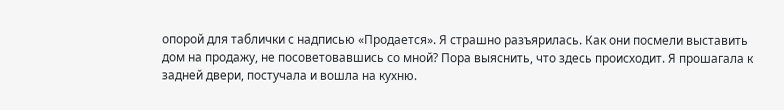опорой для таблички с надписью «Продается». Я страшно разъярилась. Как они посмели выставить дом на продажу, не посоветовавшись со мной? Пора выяснить, что здесь происходит. Я прошагала к задней двери, постучала и вошла на кухню.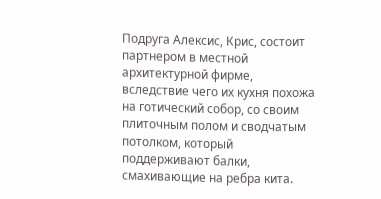Подруга Алексис, Крис, состоит партнером в местной архитектурной фирме, вследствие чего их кухня похожа на готический собор, со своим плиточным полом и сводчатым потолком, который поддерживают балки, смахивающие на ребра кита.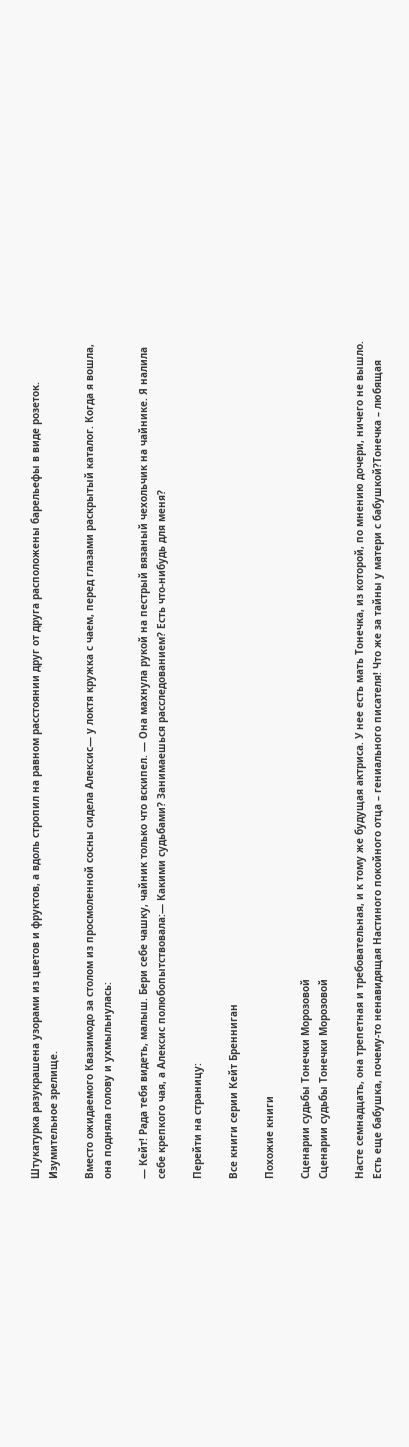Штукатурка разукрашена узорами из цветов и фруктов, а вдоль стропил на равном расстоянии друг от друга расположены барельефы в виде розеток. Изумительное зрелище.

Вместо ожидаемого Квазимодо за столом из просмоленной сосны сидела Алексис— у локтя кружка с чаем, перед глазами раскрытый каталог. Когда я вошла, она подняла голову и ухмыльнулась:

— Кейт! Рада тебя видеть, малыш. Бери себе чашку, чайник только что вскипел. — Она махнула рукой на пестрый вязаный чехольчик на чайнике. Я налила себе крепкого чая, а Алексис полюбопытствовала:— Какими судьбами? Занимаешься расследованием? Есть что-нибудь для меня?

Перейти на страницу:

Все книги серии Кейт Бренниган

Похожие книги

Сценарии судьбы Тонечки Морозовой
Сценарии судьбы Тонечки Морозовой

Насте семнадцать, она трепетная и требовательная, и к тому же будущая актриса. У нее есть мать Тонечка, из которой, по мнению дочери, ничего не вышло. Есть еще бабушка, почему-то ненавидящая Настиного покойного отца – гениального писателя! Что же за тайны у матери с бабушкой?Тонечка – любящая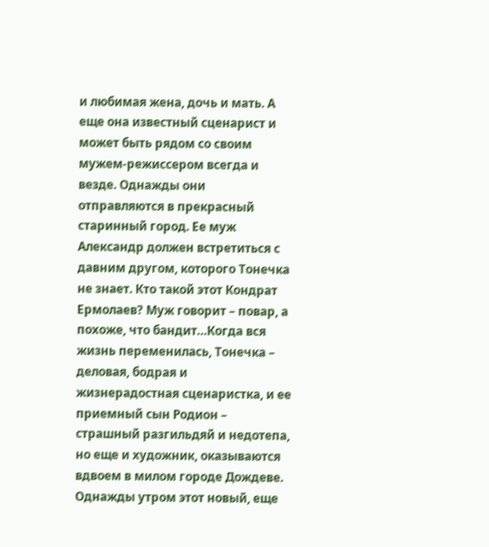и любимая жена, дочь и мать. А еще она известный сценарист и может быть рядом со своим мужем-режиссером всегда и везде. Однажды они отправляются в прекрасный старинный город. Ее муж Александр должен встретиться с давним другом, которого Тонечка не знает. Кто такой этот Кондрат Ермолаев? Муж говорит – повар, а похоже, что бандит…Когда вся жизнь переменилась, Тонечка – деловая, бодрая и жизнерадостная сценаристка, и ее приемный сын Родион – страшный разгильдяй и недотепа, но еще и художник, оказываются вдвоем в милом городе Дождеве. Однажды утром этот новый, еще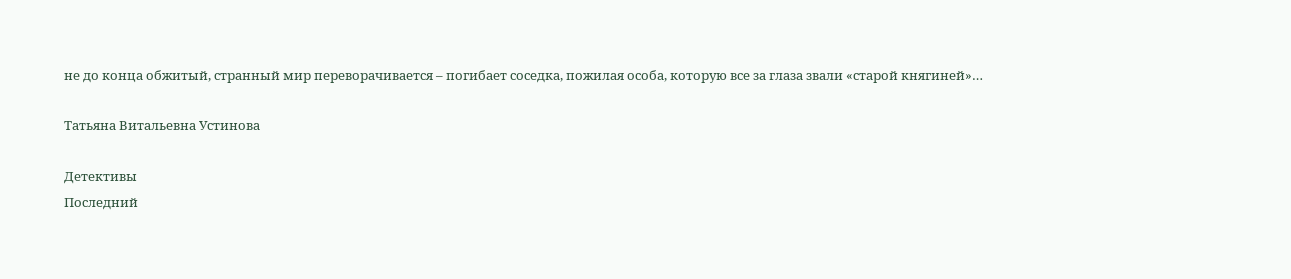не до конца обжитый, странный мир переворачивается – погибает соседка, пожилая особа, которую все за глаза звали «старой княгиней»…

Татьяна Витальевна Устинова

Детективы
Последний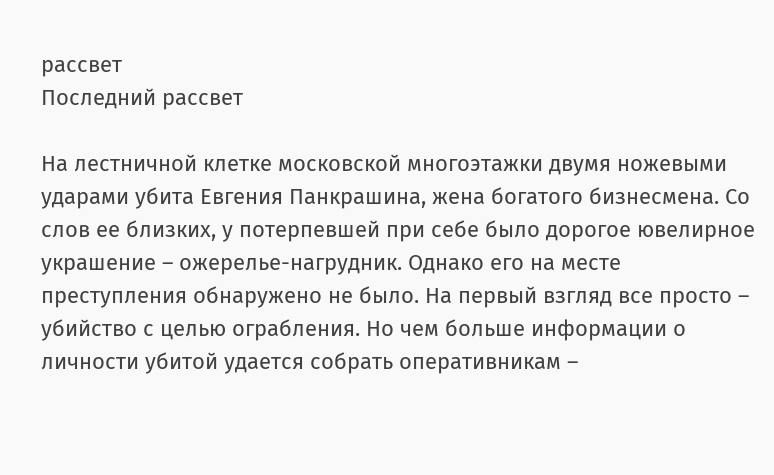рассвет
Последний рассвет

На лестничной клетке московской многоэтажки двумя ножевыми ударами убита Евгения Панкрашина, жена богатого бизнесмена. Со слов ее близких, у потерпевшей при себе было дорогое ювелирное украшение – ожерелье-нагрудник. Однако его на месте преступления обнаружено не было. На первый взгляд все просто – убийство с целью ограбления. Но чем больше информации о личности убитой удается собрать оперативникам –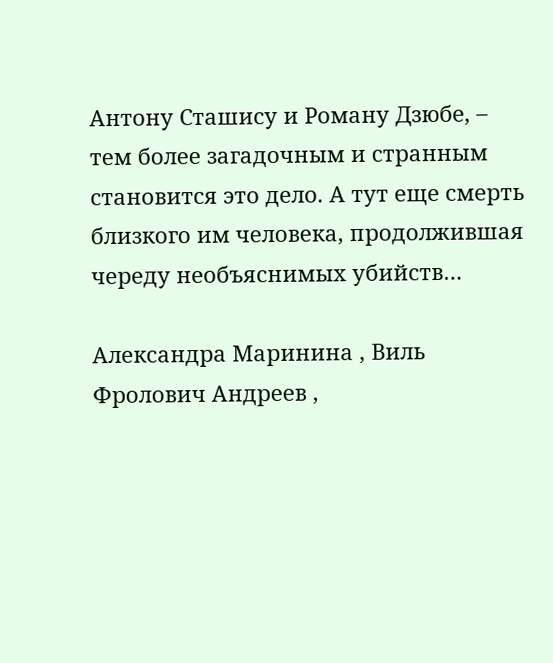Антону Сташису и Роману Дзюбе, – тем более загадочным и странным становится это дело. А тут еще смерть близкого им человека, продолжившая череду необъяснимых убийств…

Александра Маринина , Виль Фролович Андреев ,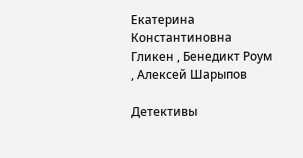Екатерина Константиновна Гликен , Бенедикт Роум , Алексей Шарыпов

Детективы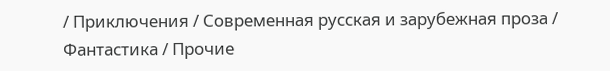/ Приключения / Современная русская и зарубежная проза / Фантастика / Прочие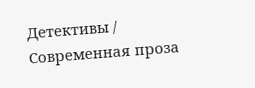Детективы / Современная проза